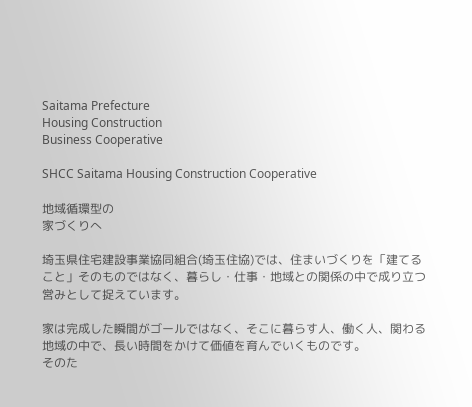Saitama Prefecture
Housing Construction
Business Cooperative

SHCC Saitama Housing Construction Cooperative

地域循環型の
家づくりへ

埼玉県住宅建設事業協同組合(埼玉住協)では、住まいづくりを「建てること」そのものではなく、暮らし・仕事・地域との関係の中で成り立つ営みとして捉えています。

家は完成した瞬間がゴールではなく、そこに暮らす人、働く人、関わる地域の中で、長い時間をかけて価値を育んでいくものです。
そのた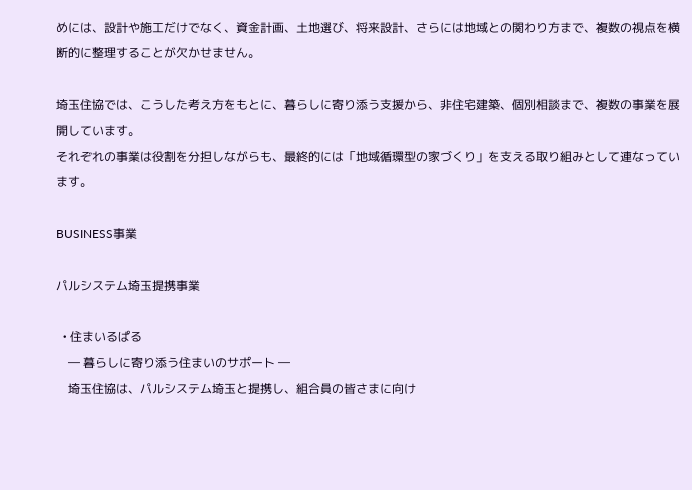めには、設計や施工だけでなく、資金計画、土地選び、将来設計、さらには地域との関わり方まで、複数の視点を横断的に整理することが欠かせません。

埼玉住協では、こうした考え方をもとに、暮らしに寄り添う支援から、非住宅建築、個別相談まで、複数の事業を展開しています。
それぞれの事業は役割を分担しながらも、最終的には「地域循環型の家づくり」を支える取り組みとして連なっています。

BUSINESS事業

パルシステム埼玉提携事業

  • 住まいるぱる
    ― 暮らしに寄り添う住まいのサポート ―
    埼玉住協は、パルシステム埼玉と提携し、組合員の皆さまに向け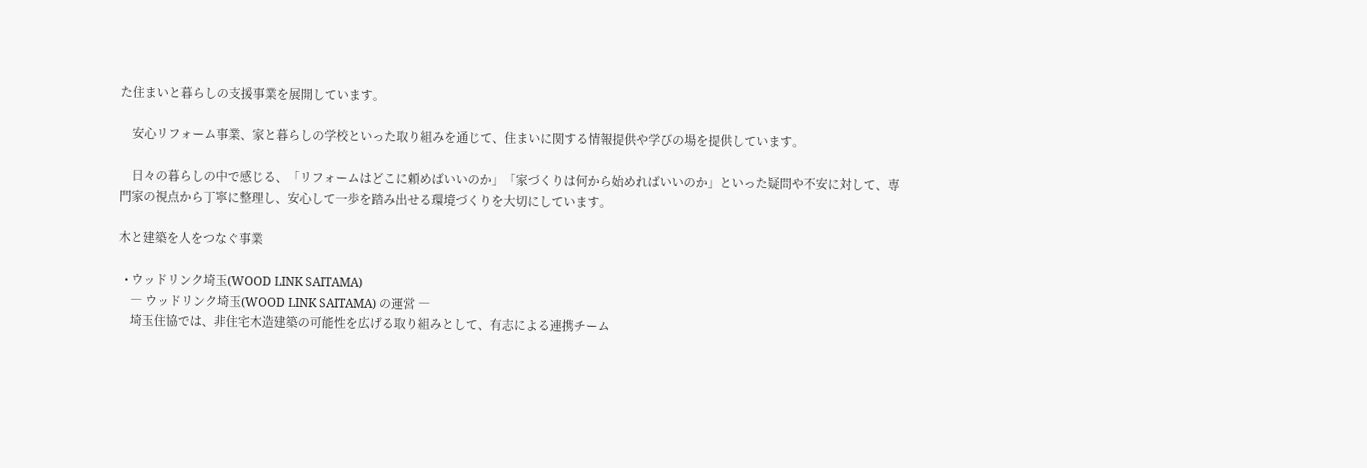た住まいと暮らしの支援事業を展開しています。

    安心リフォーム事業、家と暮らしの学校といった取り組みを通じて、住まいに関する情報提供や学びの場を提供しています。

    日々の暮らしの中で感じる、「リフォームはどこに頼めばいいのか」「家づくりは何から始めればいいのか」といった疑問や不安に対して、専門家の視点から丁寧に整理し、安心して一歩を踏み出せる環境づくりを大切にしています。

木と建築を人をつなぐ事業

  • ウッドリンク埼玉(WOOD LINK SAITAMA)
    ― ウッドリンク埼玉(WOOD LINK SAITAMA) の運営 ―
    埼玉住協では、非住宅木造建築の可能性を広げる取り組みとして、有志による連携チーム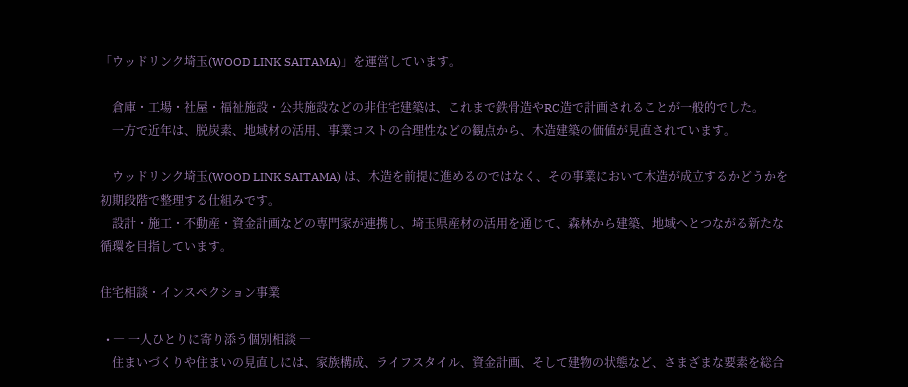「ウッドリンク埼玉(WOOD LINK SAITAMA)」を運営しています。

    倉庫・工場・社屋・福祉施設・公共施設などの非住宅建築は、これまで鉄骨造やRC造で計画されることが一般的でした。
    一方で近年は、脱炭素、地域材の活用、事業コストの合理性などの観点から、木造建築の価値が見直されています。

    ウッドリンク埼玉(WOOD LINK SAITAMA) は、木造を前提に進めるのではなく、その事業において木造が成立するかどうかを初期段階で整理する仕組みです。
    設計・施工・不動産・資金計画などの専門家が連携し、埼玉県産材の活用を通じて、森林から建築、地域へとつながる新たな循環を目指しています。

住宅相談・インスペクション事業

  • ― 一人ひとりに寄り添う個別相談 ―
    住まいづくりや住まいの見直しには、家族構成、ライフスタイル、資金計画、そして建物の状態など、さまざまな要素を総合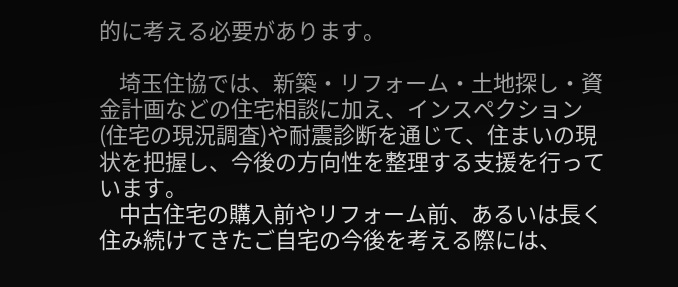的に考える必要があります。

    埼玉住協では、新築・リフォーム・土地探し・資金計画などの住宅相談に加え、インスペクション(住宅の現況調査)や耐震診断を通じて、住まいの現状を把握し、今後の方向性を整理する支援を行っています。
    中古住宅の購入前やリフォーム前、あるいは長く住み続けてきたご自宅の今後を考える際には、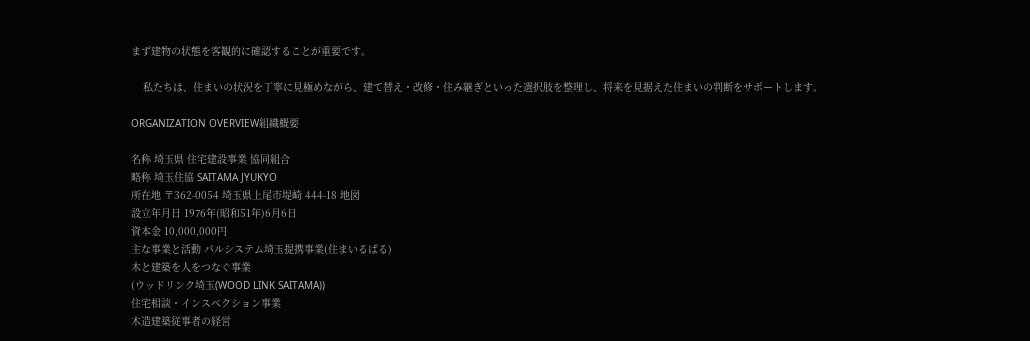まず建物の状態を客観的に確認することが重要です。

    私たちは、住まいの状況を丁寧に見極めながら、建て替え・改修・住み継ぎといった選択肢を整理し、将来を見据えた住まいの判断をサポートします。

ORGANIZATION OVERVIEW組織概要

名称 埼玉県 住宅建設事業 協同組合
略称 埼玉住協 SAITAMA JYUKYO
所在地 〒362-0054 埼玉県上尾市堤崎 444-18 地図
設立年月日 1976年(昭和51年)6月6日
資本金 10,000,000円
主な事業と活動 パルシステム埼玉提携事業(住まいるぱる)
木と建築を人をつなぐ事業
(ウッドリンク埼玉(WOOD LINK SAITAMA))
住宅相談・インスペクション事業
木造建築従事者の経営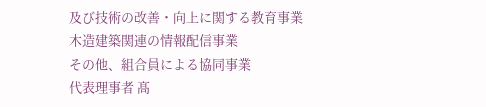及び技術の改善・向上に関する教育事業
木造建築関連の情報配信事業
その他、組合員による協同事業
代表理事者 髙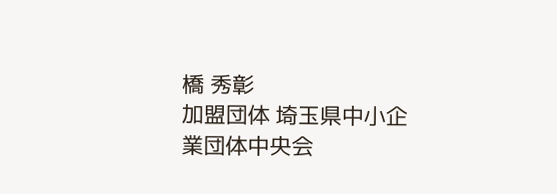橋 秀彰
加盟団体 埼玉県中小企業団体中央会